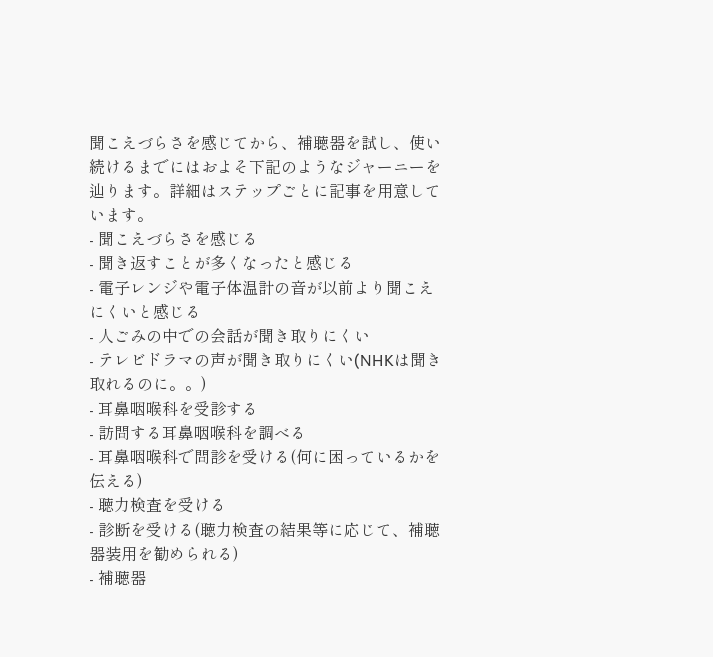聞こえづらさを感じてから、補聴器を試し、使い続けるまでにはおよそ下記のようなジャーニーを辿ります。詳細はステップごとに記事を用意しています。
- 聞こえづらさを感じる
- 聞き返すことが多くなったと感じる
- 電子レンジや電子体温計の音が以前より聞こえにくいと感じる
- 人ごみの中での会話が聞き取りにくい
- テレビドラマの声が聞き取りにくい(NHKは聞き取れるのに。。)
- 耳鼻咽喉科を受診する
- 訪問する耳鼻咽喉科を調べる
- 耳鼻咽喉科で問診を受ける(何に困っているかを伝える)
- 聴力検査を受ける
- 診断を受ける(聴力検査の結果等に応じて、補聴器装用を勧められる)
- 補聴器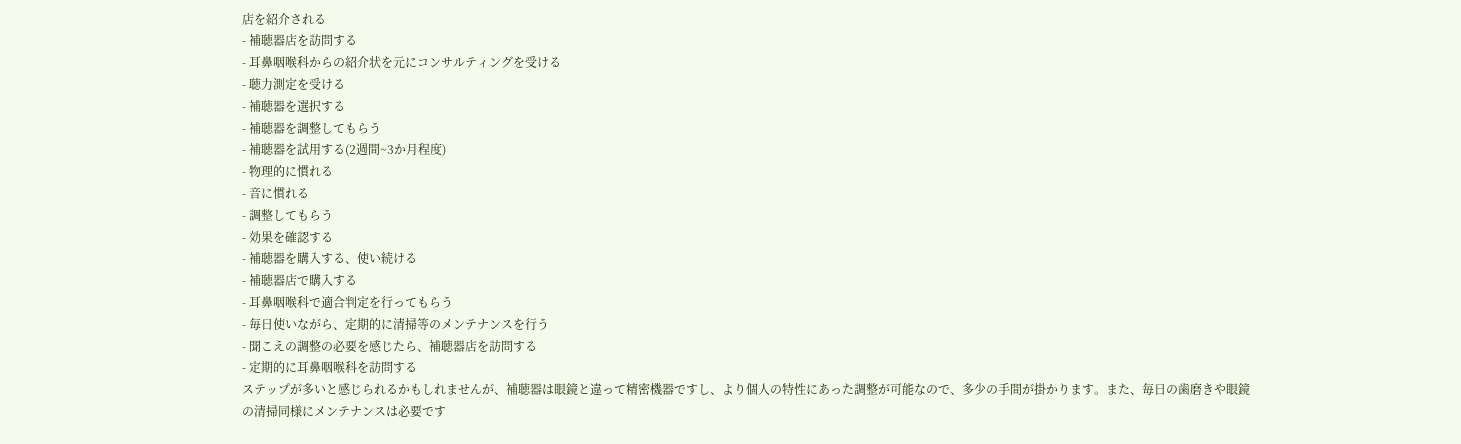店を紹介される
- 補聴器店を訪問する
- 耳鼻咽喉科からの紹介状を元にコンサルティングを受ける
- 聴力測定を受ける
- 補聴器を選択する
- 補聴器を調整してもらう
- 補聴器を試用する(2週間~3か月程度)
- 物理的に慣れる
- 音に慣れる
- 調整してもらう
- 効果を確認する
- 補聴器を購入する、使い続ける
- 補聴器店で購入する
- 耳鼻咽喉科で適合判定を行ってもらう
- 毎日使いながら、定期的に清掃等のメンテナンスを行う
- 聞こえの調整の必要を感じたら、補聴器店を訪問する
- 定期的に耳鼻咽喉科を訪問する
ステップが多いと感じられるかもしれませんが、補聴器は眼鏡と違って精密機器ですし、より個人の特性にあった調整が可能なので、多少の手間が掛かります。また、毎日の歯磨きや眼鏡の清掃同様にメンテナンスは必要です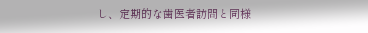し、定期的な歯医者訪問と同様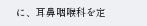に、耳鼻咽喉科を定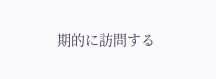期的に訪問する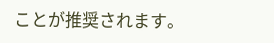ことが推奨されます。